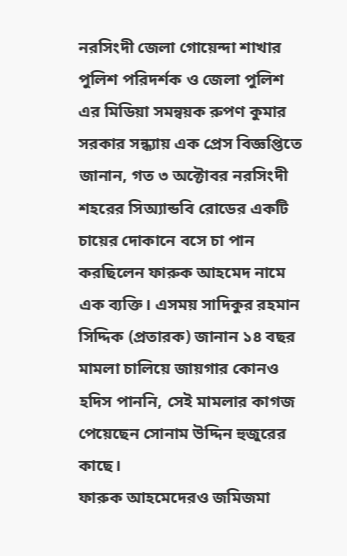নরসিংদী জেলা গোয়েন্দা শাখার পুলিশ পরিদর্শক ও জেলা পুলিশ এর মিডিয়া সমন্বয়ক রুপণ কুমার সরকার সন্ধ্যায় এক প্রেস বিজ্ঞপ্তিতে জানান, গত ৩ অক্টোবর নরসিংদী শহরের সিঅ্যান্ডবি রোডের একটি চায়ের দোকানে বসে চা পান করছিলেন ফারুক আহমেদ নামে এক ব্যক্তি। এসময় সাদিকুর রহমান সিদ্দিক (প্রতারক) জানান ১৪ বছর মামলা চালিয়ে জায়গার কোনও হদিস পাননি, সেই মামলার কাগজ পেয়েছেন সোনাম উদ্দিন হুজুরের কাছে।
ফারুক আহমেদেরও জমিজমা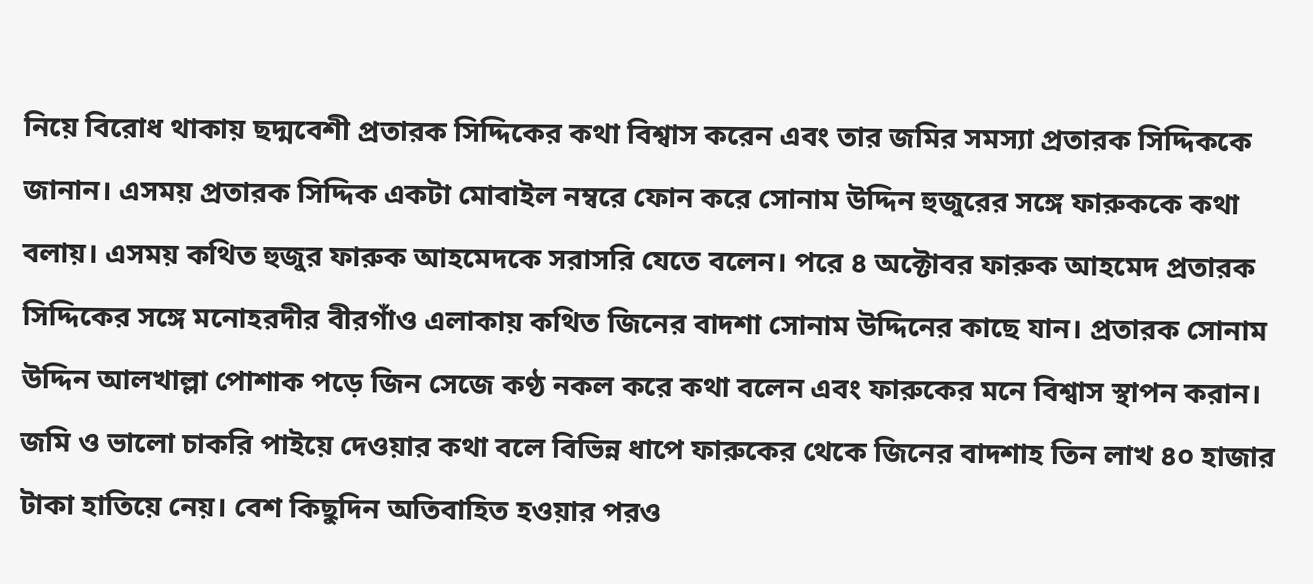নিয়ে বিরোধ থাকায় ছদ্মবেশী প্রতারক সিদ্দিকের কথা বিশ্বাস করেন এবং তার জমির সমস্যা প্রতারক সিদ্দিককে জানান। এসময় প্রতারক সিদ্দিক একটা মোবাইল নম্বরে ফোন করে সোনাম উদ্দিন হুজুরের সঙ্গে ফারুককে কথা বলায়। এসময় কথিত হুজুর ফারুক আহমেদকে সরাসরি যেতে বলেন। পরে ৪ অক্টোবর ফারুক আহমেদ প্রতারক সিদ্দিকের সঙ্গে মনোহরদীর বীরগাঁও এলাকায় কথিত জিনের বাদশা সোনাম উদ্দিনের কাছে যান। প্রতারক সোনাম উদ্দিন আলখাল্লা পোশাক পড়ে জিন সেজে কণ্ঠ নকল করে কথা বলেন এবং ফারুকের মনে বিশ্বাস স্থাপন করান।
জমি ও ভালো চাকরি পাইয়ে দেওয়ার কথা বলে বিভিন্ন ধাপে ফারুকের থেকে জিনের বাদশাহ তিন লাখ ৪০ হাজার টাকা হাতিয়ে নেয়। বেশ কিছুদিন অতিবাহিত হওয়ার পরও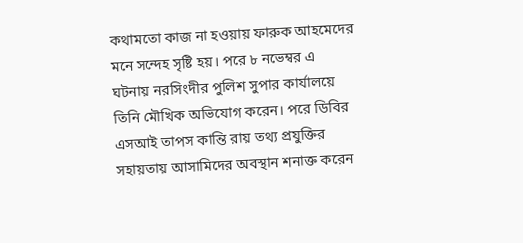কথামতো কাজ না হওয়ায় ফারুক আহমেদের মনে সন্দেহ সৃষ্টি হয়। পরে ৮ নভেম্বর এ ঘটনায় নরসিংদীর পুলিশ সুপার কার্যালয়ে তিনি মৌখিক অভিযোগ করেন। পরে ডিবির এসআই তাপস কান্তি রায় তথ্য প্রযুক্তির সহায়তায় আসামিদের অবস্থান শনাক্ত করেন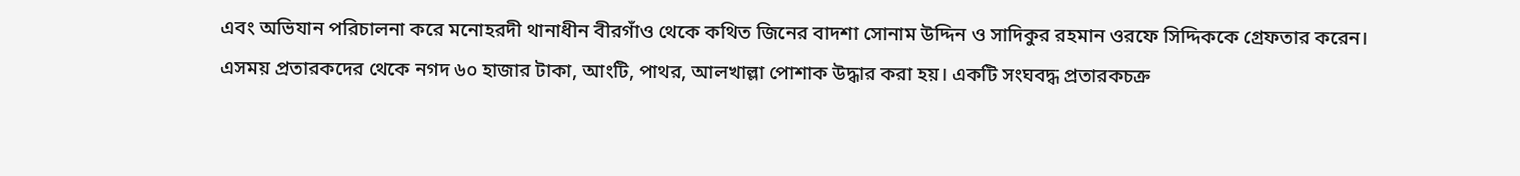এবং অভিযান পরিচালনা করে মনোহরদী থানাধীন বীরগাঁও থেকে কথিত জিনের বাদশা সোনাম উদ্দিন ও সাদিকুর রহমান ওরফে সিদ্দিককে গ্রেফতার করেন।
এসময় প্রতারকদের থেকে নগদ ৬০ হাজার টাকা, আংটি, পাথর, আলখাল্লা পোশাক উদ্ধার করা হয়। একটি সংঘবদ্ধ প্রতারকচক্র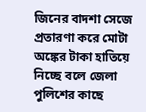জিনের বাদশা সেজে প্রতারণা করে মোটা অঙ্কের টাকা হাতিয়ে নিচ্ছে বলে জেলা পুলিশের কাছে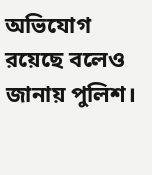অভিযোগ রয়েছে বলেও জানায় পুলিশ।